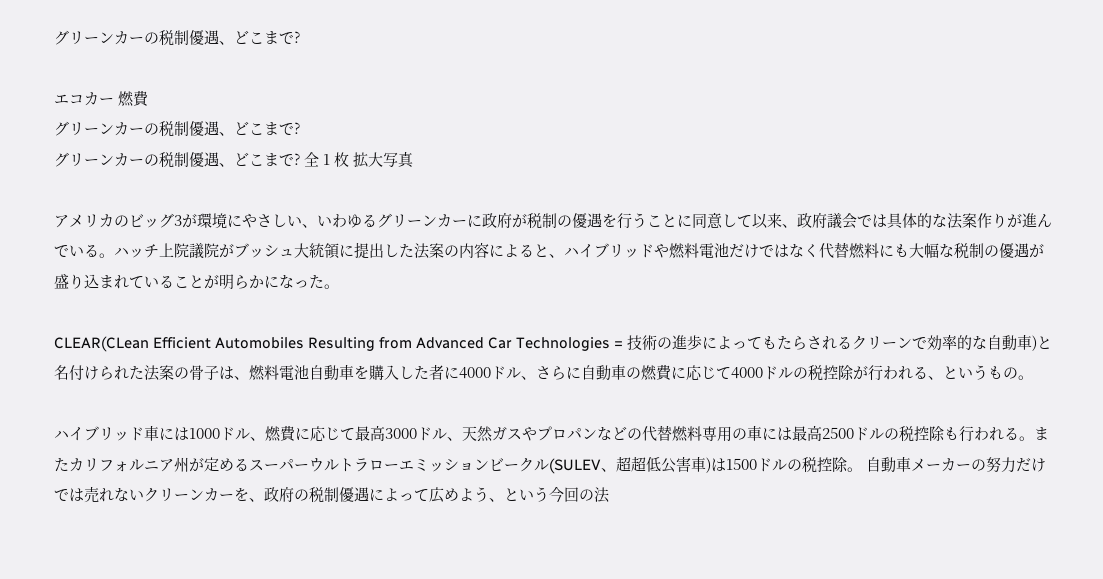グリーンカーの税制優遇、どこまで?

エコカー 燃費
グリーンカーの税制優遇、どこまで?
グリーンカーの税制優遇、どこまで? 全 1 枚 拡大写真

アメリカのビッグ3が環境にやさしい、いわゆるグリーンカーに政府が税制の優遇を行うことに同意して以来、政府議会では具体的な法案作りが進んでいる。ハッチ上院議院がブッシュ大統領に提出した法案の内容によると、ハイブリッドや燃料電池だけではなく代替燃料にも大幅な税制の優遇が盛り込まれていることが明らかになった。

CLEAR(CLean Efficient Automobiles Resulting from Advanced Car Technologies = 技術の進歩によってもたらされるクリーンで効率的な自動車)と名付けられた法案の骨子は、燃料電池自動車を購入した者に4000ドル、さらに自動車の燃費に応じて4000ドルの税控除が行われる、というもの。

ハイブリッド車には1000ドル、燃費に応じて最高3000ドル、天然ガスやプロパンなどの代替燃料専用の車には最高2500ドルの税控除も行われる。またカリフォルニア州が定めるスーパーウルトラローエミッションビークル(SULEV、超超低公害車)は1500ドルの税控除。 自動車メーカーの努力だけでは売れないクリーンカーを、政府の税制優遇によって広めよう、という今回の法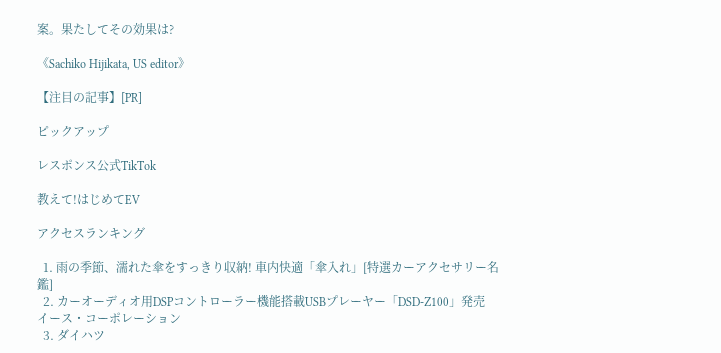案。果たしてその効果は?

《Sachiko Hijikata, US editor》

【注目の記事】[PR]

ピックアップ

レスポンス公式TikTok

教えて!はじめてEV

アクセスランキング

  1. 雨の季節、濡れた傘をすっきり収納! 車内快適「傘入れ」[特選カーアクセサリー名鑑]
  2. カーオーディオ用DSPコントローラー機能搭載USBプレーヤー「DSD-Z100」発売 イース・コーポレーション
  3. ダイハツ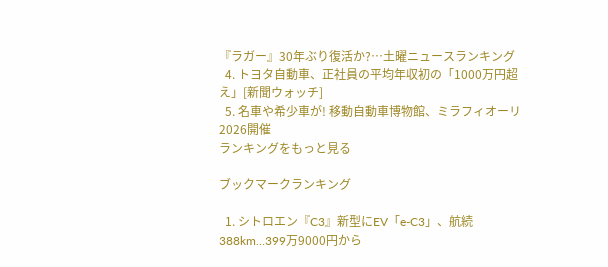『ラガー』30年ぶり復活か?…土曜ニュースランキング
  4. トヨタ自動車、正社員の平均年収初の「1000万円超え」[新聞ウォッチ]
  5. 名車や希少車が! 移動自動車博物館、ミラフィオーリ2026開催
ランキングをもっと見る

ブックマークランキング

  1. シトロエン『C3』新型にEV「e-C3」、航続388km…399万9000円から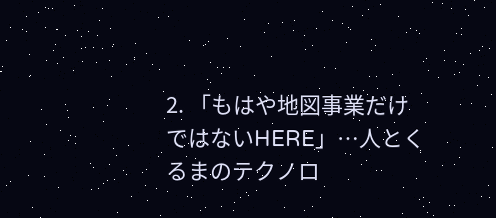2. 「もはや地図事業だけではないHERE」…人とくるまのテクノロ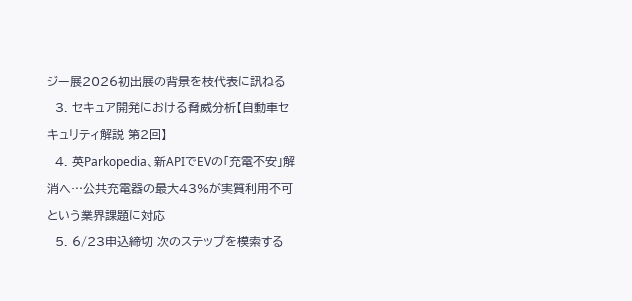ジー展2026初出展の背景を枝代表に訊ねる
  3. セキュア開発における脅威分析【自動車セキュリティ解説 第2回】
  4. 英Parkopedia、新APIでEVの「充電不安」解消へ…公共充電器の最大43%が実質利用不可という業界課題に対応
  5. 6/23申込締切 次のステップを模索する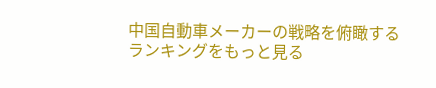中国自動車メーカーの戦略を俯瞰する
ランキングをもっと見る